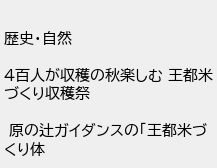歴史・自然

4百人が収穫の秋楽しむ 王都米づくり収穫祭

 原の辻ガイダンスの「王都米づくり体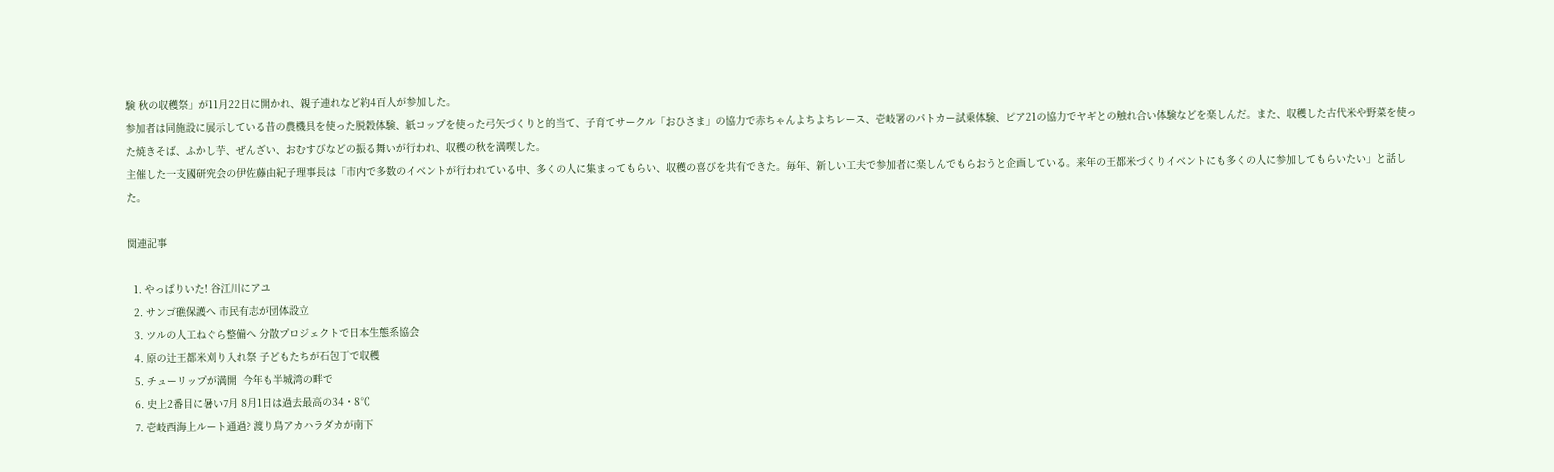験 秋の収穫祭」が11月22日に開かれ、親子連れなど約4百人が参加した。
参加者は同施設に展示している昔の農機具を使った脱穀体験、紙コップを使った弓矢づくりと的当て、子育てサークル「おひさま」の協力で赤ちゃんよちよちレース、壱岐署のパトカー試乗体験、ピア21の協力でヤギとの触れ合い体験などを楽しんだ。また、収穫した古代米や野菜を使った焼きそば、ふかし芋、ぜんざい、おむすびなどの振る舞いが行われ、収穫の秋を満喫した。
主催した一支國研究会の伊佐藤由紀子理事長は「市内で多数のイベントが行われている中、多くの人に集まってもらい、収穫の喜びを共有できた。毎年、新しい工夫で参加者に楽しんでもらおうと企画している。来年の王都米づくりイベントにも多くの人に参加してもらいたい」と話した。

関連記事

  1. やっぱりいた! 谷江川にアユ
  2. サンゴ礁保護へ 市民有志が団体設立
  3. ツルの人工ねぐら整備へ 分散プロジェクトで日本生態系協会
  4. 原の辻王都米刈り入れ祭 子どもたちが石包丁で収穫
  5. チューリップが満開  今年も半城湾の畔で
  6. 史上2番目に暑い7月 8月1日は過去最高の34・8℃
  7. 壱岐西海上ルート通過? 渡り鳥アカハラダカが南下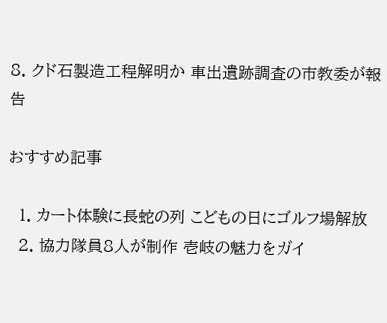8. クド石製造工程解明か 車出遺跡調査の市教委が報告

おすすめ記事

  1. カート体験に長蛇の列 こどもの日にゴルフ場解放
  2. 協力隊員8人が制作 壱岐の魅力をガイ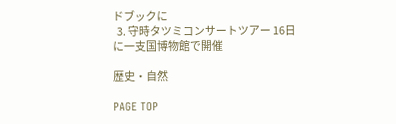ドブックに
  3. 守時タツミコンサートツアー 16日に一支国博物館で開催

歴史・自然

PAGE TOP